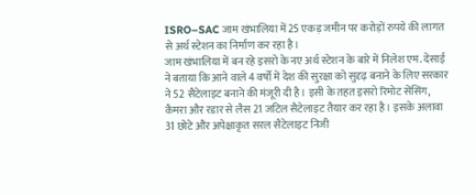ISRO–SAC जाम खंभालिया में 25 एकड़ जमीन पर करोड़ों रुपये की लागत से अर्थ स्टेशन का निर्माण कर रहा है।
जाम खंभालिया में बन रहे इसरो के नए अर्थ स्टेशन के बारे में निलेश एम. देसाई ने बताया कि आने वाले 4 वर्षों में देश की सुरक्षा को सुदृढ़ बनाने के लिए सरकार ने 52 सैटेलाइट बनाने की मंजूरी दी है। इसी के तहत इसरो रिमोट सेंसिंग, कैमरा और रडार से लैस 21 जटिल सैटेलाइट तैयार कर रहा है। इसके अलावा 31 छोटे और अपेक्षाकृत सरल सैटेलाइट निजी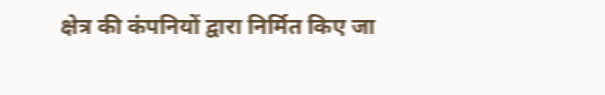क्षेत्र की कंपनियों द्वारा निर्मित किए जा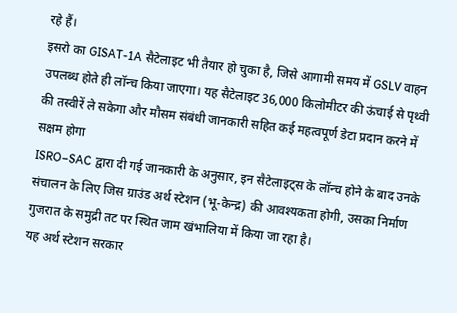रहे हैं।
इसरो का GISAT-1A सैटेलाइट भी तैयार हो चुका है, जिसे आगामी समय में GSLV वाहन उपलब्ध होते ही लॉन्च किया जाएगा। यह सैटेलाइट 36,000 किलोमीटर की ऊंचाई से पृथ्वी की तस्वीरें ले सकेगा और मौसम संबंधी जानकारी सहित कई महत्वपूर्ण डेटा प्रदान करने में सक्षम होगा
ISRO–SAC द्वारा दी गई जानकारी के अनुसार, इन सैटेलाइट्स के लॉन्च होने के बाद उनके संचालन के लिए जिस ग्राउंड अर्थ स्टेशन (भू-केन्द्र) की आवश्यकता होगी, उसका निर्माण गुजरात के समुद्री तट पर स्थित जाम खंभालिया में किया जा रहा है।
यह अर्थ स्टेशन सरकार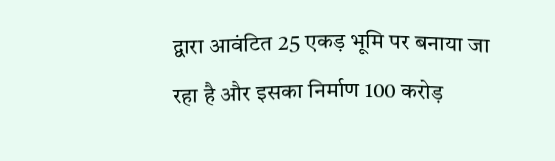द्वारा आवंटित 25 एकड़ भूमि पर बनाया जा रहा है और इसका निर्माण 100 करोड़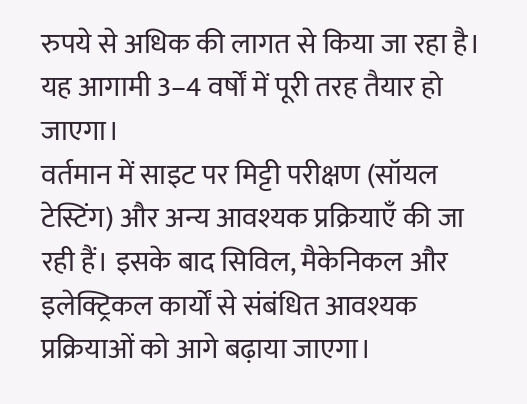रुपये से अधिक की लागत से किया जा रहा है। यह आगामी 3–4 वर्षों में पूरी तरह तैयार हो जाएगा।
वर्तमान में साइट पर मिट्टी परीक्षण (सॉयल टेस्टिंग) और अन्य आवश्यक प्रक्रियाएँ की जा रही हैं। इसके बाद सिविल, मैकेनिकल और इलेक्ट्रिकल कार्यों से संबंधित आवश्यक प्रक्रियाओं को आगे बढ़ाया जाएगा।